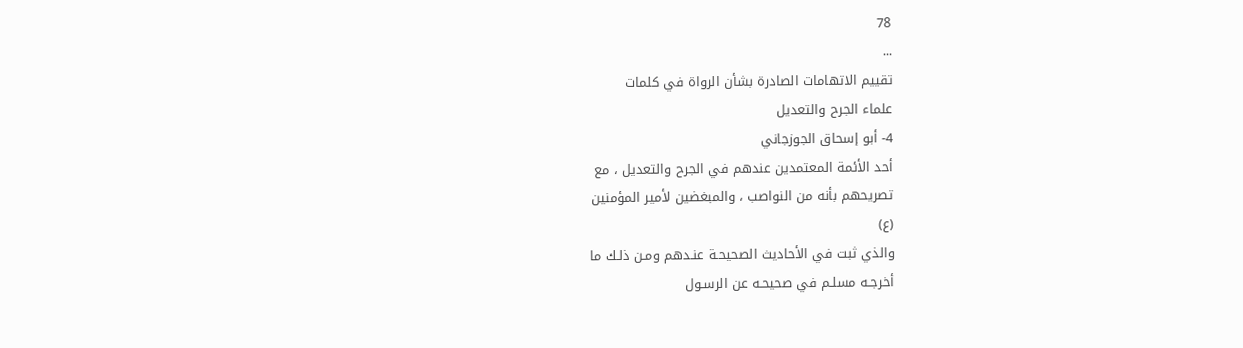78
...
تقييم الاتهامات الصادرة بشأن الرواة في كلمات
علماء الجرح والتعديل
4- أبو إسحاق الجوزجاني
أحد الأئمة المعتمدين عندهم في الجرح والتعديل ، مع
تصريحهم بأنه من النواصب ، والمبغضين لأمير المؤمنين
(ع)
والذي ثبت في الأحاديث الصحيحـة عنـدهم ومـن ذلـك ما
أخرجـه مسلـم في صحيحـه عن الرسـول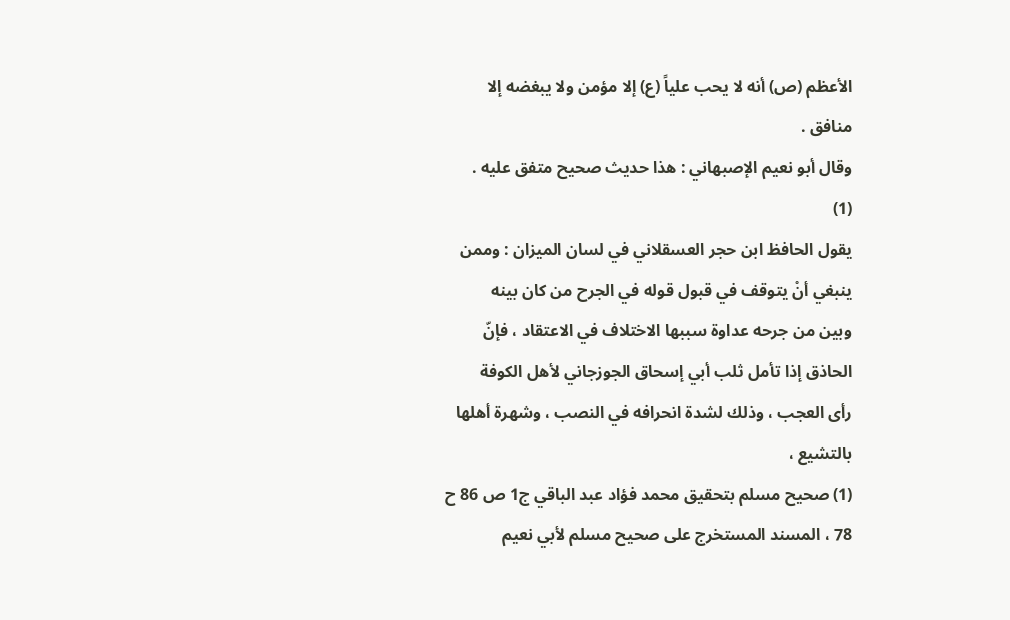الأعظم (ص) أنه لا يحب علياً (ع) إلا مؤمن ولا يبغضه إلا
منافق .
وقال أبو نعيم الإصبهاني : هذا حديث صحيح متفق عليه .
(1)
يقول الحافظ ابن حجر العسقلاني في لسان الميزان : وممن
ينبغي أنْ يتوقف في قبول قوله في الجرح من كان بينه
وبين من جرحه عداوة سببها الاختلاف في الاعتقاد ، فإنّ
الحاذق إذا تأمل ثلب أبي إسحاق الجوزجاني لأهل الكوفة
رأى العجب ، وذلك لشدة انحرافه في النصب ، وشهرة أهلها
بالتشيع ،
(1) صحيح مسلم بتحقيق محمد فؤاد عبد الباقي ج1 ص 86 ح
78 ، المسند المستخرج على صحيح مسلم لأبي نعيم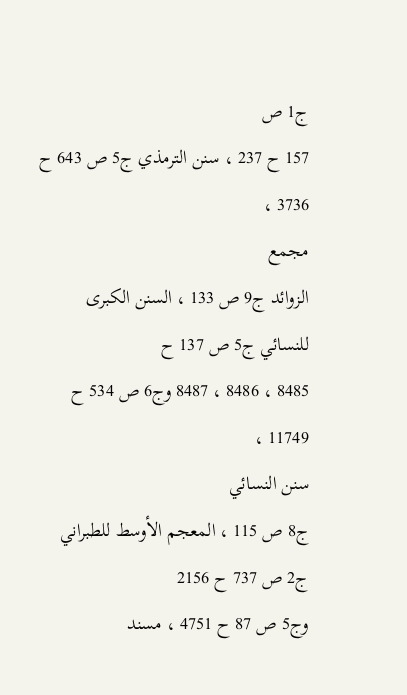ج1 ص
157 ح 237 ، سنن الترمذي ج5 ص 643 ح 3736 ،
مجمع
الزوائد ج9 ص 133 ، السنن الكبرى للنسائي ج5 ص 137 ح
8485 ، 8486 ، 8487 وج6 ص 534 ح 11749 ،
سنن النسائي
ج8 ص 115 ، المعجم الأوسط للطبراني ج2 ص 737 ح 2156
وج5 ص 87 ح 4751 ، مسند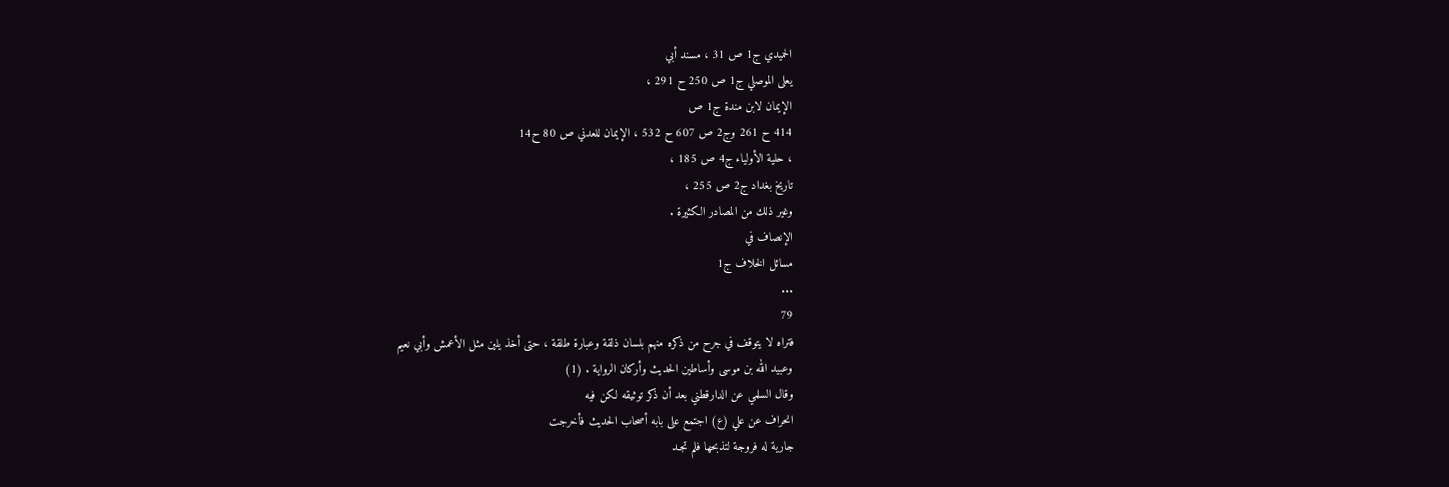الحميدي ج1 ص 31 ، مسند أبي
يعلى الموصلي ج1 ص 250 ح 291 ،
الإيمان لابن مندة ج1 ص
414 ح 261 وج2 ص 607 ح 532 ، الإيمان للعدني ص 80 ح14
، حلية الأولياء ج4 ص 185 ،
تاريخ بغداد ج2 ص 255 ،
وغير ذلك من المصادر الكثيرة .
الإنصاف في
مسائل الخلاف ج1
...
79
فتراه لا يتوقف في جرح من ذكره منهم بلسان ذلقة وعبارة طلقة ، حتى أخذ يلين مثل الأعمش وأبي نعيم
وعبيد الله بن موسى وأساطين الحديث وأركان الرواية . (1)
وقال السلمي عن الدارقطني بعد أن ذكر توثيقه لكن فيه
انحراف عن علي (ع) اجتمع على بابه أصحاب الحديث فأخرجت
جارية له فروجة لتذبحها فلم تجـد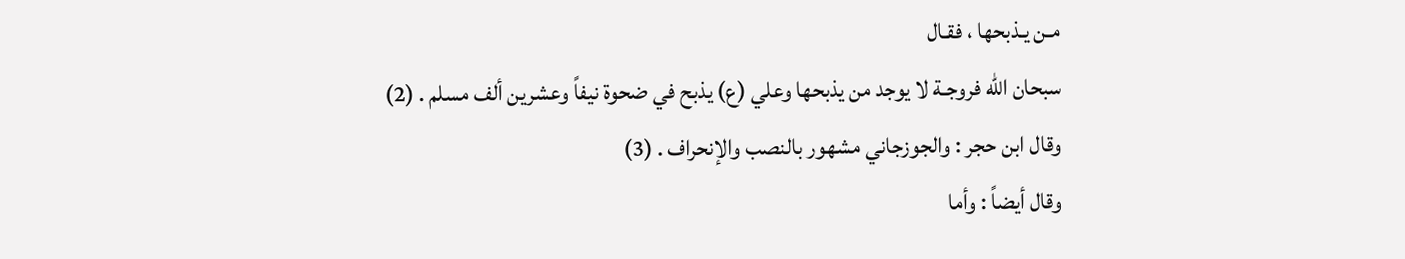مـن يـذبحها ، فقـال
سبحان الله فروجـة لا يوجد من يذبحها وعلي (ع) يذبح في ضحوة نيفاً وعشرين ألف مسلم . (2)
وقال ابن حجر : والجوزجاني مشهور بالنصب والإنحراف . (3)
وقال أيضاً : وأما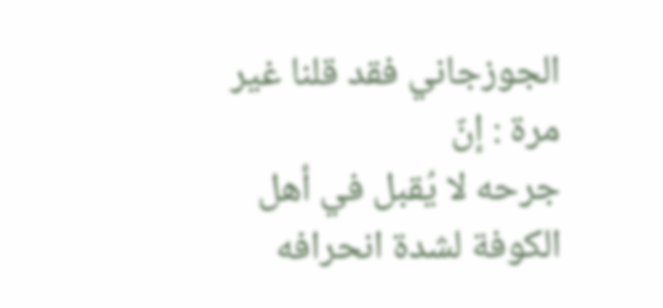الجوزجاني فقد قلنا غير مرة : إنّ
جرحه لا يُقبل في أهل الكوفة لشدة انحرافه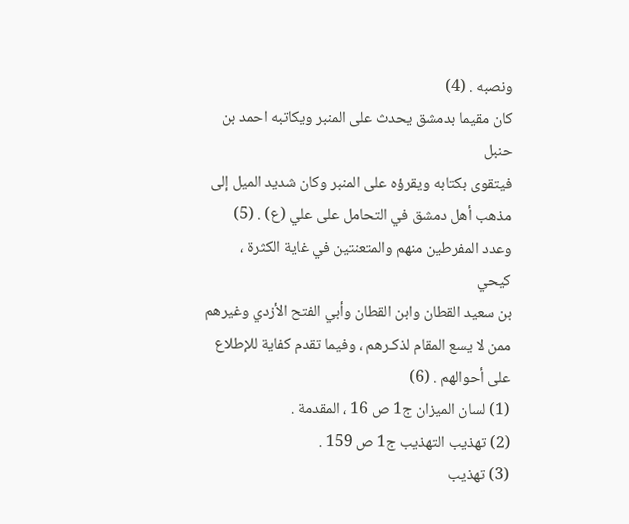ونصبه . (4)
كان مقيما بدمشق يحدث على المنبر ويكاتبه احمد بن حنبل
فيتقوى بكتابه ويقرؤه على المنبر وكان شديد الميل إلى
مذهب أهل دمشق في التحامل على علي (ع) . (5)
وعدد المفرطين منهم والمتعنتين في غاية الكثرة ، كيحي
بن سعيد القطان وابن القطان وأبي الفتح الأزدي وغيرهم
ممن لا يسع المقام لذكـرهم ، وفيما تقدم كفاية للإطلاع
على أحوالهم . (6)
(1) لسان الميزان ج1 ص 16 ، المقدمة .
(2) تهذيب التهذيب ج1 ص 159 .
(3) تهذيب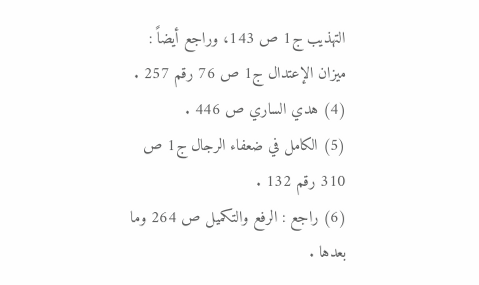التهذيب ج1 ص 143، وراجع أيضاً :
ميزان الإعتدال ج1 ص 76 رقم 257 .
(4) هدي الساري ص 446 .
(5) الكامل في ضعفاء الرجال ج1 ص 310 رقم 132 .
(6) راجع : الرفع والتكميل ص 264 وما بعدها .